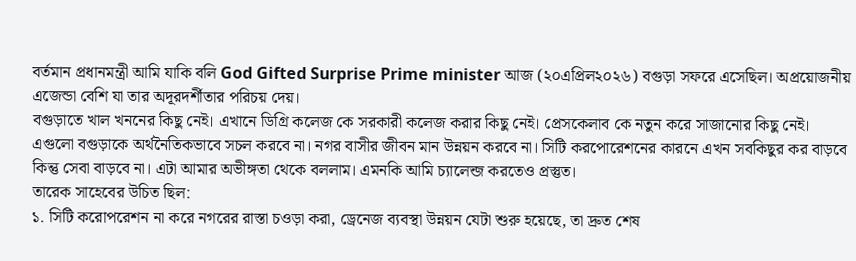বর্তমান প্রধানমন্ত্রী আমি যাকি বলি God Gifted Surprise Prime minister আজ (২০এপ্রিল২০২৬) বগুড়া সফরে এসেছিল। অপ্রয়োজনীয় এজেন্ডা বেশি যা তার অদূরদর্শীতার পরিচয় দেয়।
বগুড়াতে খাল খননের কিছু নেই। এখানে ডিগ্রি কলেজ কে সরকারী কলেজ করার কিছু নেই। প্রেসকেলাব কে নতুন করে সাজানোর কিছু নেই। এগুলো বগুড়াকে অর্থনৈতিকভাবে সচল করবে না। নগর বাসীর জীবন মান উন্নয়ন করবে না। সিটি করপোরেশনের কারনে এখন সবকিছুর কর বাড়বে কিন্তু সেবা বাড়বে না। এটা আমার অভীঙ্গতা থেকে বললাম। এমনকি আমি চ্যালেন্জ করতেও প্রস্তুত।
তারেক সাহেবের উচিত ছিল:
১. সিটি করোপরেশন না করে নগরের রাস্তা চওড়া করা, ড্রেনেজ ব্যবস্থা উন্নয়ন যেটা শুরু হয়েছে, তা দ্রুত শেষ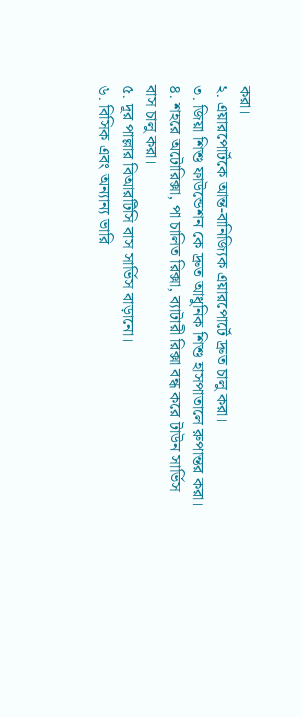করা।
২. এয়ারপোর্টকে আন্ত-বানিজ্যিক এয়ারপোর্টে দ্রুত চালু করা।
৩. জিয়া শিশু ফাউন্ডেশন কে দ্রুত আধুনিক শিশু হাসপাতালে রুপান্তর করা।
৪. শহরে অটোরিক্সা, পা চালিত রিক্সা, ব্যাটারী রিক্সা বন্ধ করে টাউন সার্ভিস বাস চালু করা।
৫. দূর পাল্লার বিআরটিসি বাস সার্ভিস বাড়ানো।
৬. বিসিক এবং অন্যান্য ভারি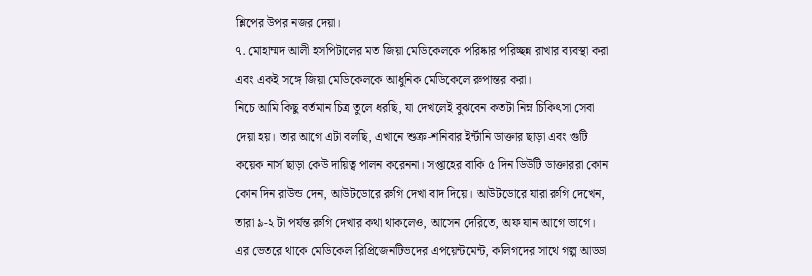শ্লিপের উপর নজর দেয়া।
৭. মোহাম্মদ আলী হসপিটালের মত জিয়া মেডিকেলকে পরিষ্কার পরিচ্ছন্ন রাখার ব্যবস্থা করা এবং একই সঙ্গে জিয়া মেডিকেলকে আধুনিক মেডিকেলে রুপান্তর করা।
নিচে আমি কিছু বর্তমান চিত্র তুলে ধরছি, যা দেখলেই বুঝবেন কতটা নিম্ন চিকিৎসা সেবা দেয়া হয়। তার আগে এটা বলছি, এখানে শুক্র-শনিবার ইর্ন্টানি ডাক্তার ছাড়া এবং গুটি কয়েক নার্স ছাড়া কেউ দায়িত্ব পালন করেননা। সপ্তাহের বাকি ৫ দিন ডিউটি ডাক্তাররা কোন কোন দিন রাউন্ড দেন, আউটডোরে রুগি দেখা বাদ দিয়ে। আউটডোরে যারা রুগি দেখেন, তারা ৯-২ টা পর্যন্ত রুগি দেখার কথা থাকলেও, আসেন দেরিতে, অফ যান আগে ভাগে। এর ভেতরে থাকে মেডিকেল রিপ্রিজেনটিভদের এপয়েন্টমেন্ট, কলিগদের সাথে গল্প আড্ডা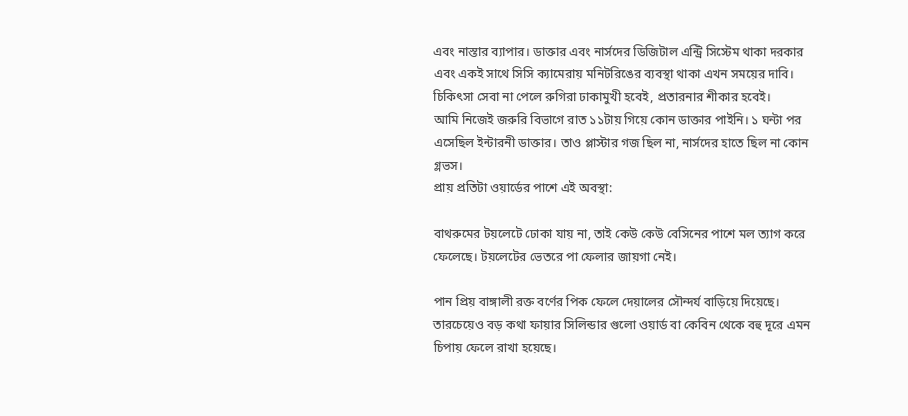এবং নাস্তার ব্যাপার। ডাক্তার এবং নার্সদের ডিজিটাল এন্ট্রি সিস্টেম থাকা দরকার এবং একই সাথে সিসি ক্যামেরায় মনিটরিঙের ব্যবস্থা থাকা এখন সময়ের দাবি। চিকিৎসা সেবা না পেলে রুগিরা ঢাকামুখী হবেই, প্রতারনার শীকার হবেই।
আমি নিজেই জরুরি বিভাগে রাত ১১টায় গিয়ে কোন ডাক্তার পাইনি। ১ ঘন্টা পর এসেছিল ইন্টারনী ডাক্তার। তাও প্লাস্টার গজ ছিল না, নার্সদের হাতে ছিল না কোন গ্লভস।
প্রায় প্রতিটা ওয়ার্ডের পাশে এই অবস্থা:

বাথরুমের টয়লেটে ঢোকা যায় না, তাই কেউ কেউ বেসিনের পাশে মল ত্যাগ করে ফেলেছে। টয়লেটের ভেতরে পা ফেলার জায়গা নেই।

পান প্রিয় বাঙ্গালী রক্ত বর্ণের পিক ফেলে দেয়ালের সৌন্দর্য বাড়িয়ে দিয়েছে। তারচেয়েও বড় কথা ফায়ার সিলিন্ডার গুলো ওয়ার্ড বা কেবিন থেকে বহু দূরে এমন চিপায় ফেলে রাখা হয়েছে।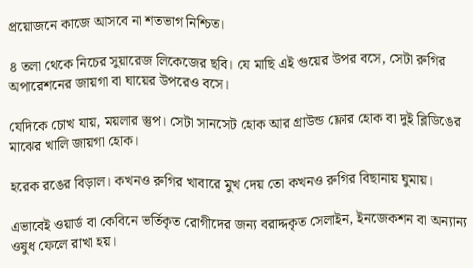প্রয়োজনে কাজে আসবে না শতভাগ নিশ্চিত।

৪ তলা থেকে নিচের সুয়ারেজ লিকেজের ছবি। যে মাছি এই গুয়ের উপর বসে, সেটা রুগির অপারেশনের জায়গা বা ঘায়ের উপরেও বসে।

যেদিকে চোখ যায়, ময়লার স্তুপ। সেটা সানসেট হোক আর গ্রাউন্ড ফ্লোর হোক বা দুই ব্লিডিঙের মাঝের খালি জায়গা হোক।

হরেক রঙের বিড়াল। কখনও রুগির খাবারে মুখ দেয় তো কখনও রুগির বিছানায় ঘুমায়।

এভাবেই ওয়ার্ড বা কেবিনে ভর্তিকৃত রোগীদের জন্য বরাদ্দকৃত সেলাইন, ইনজেকশন বা অন্যান্য ওষুধ ফেলে রাখা হয়।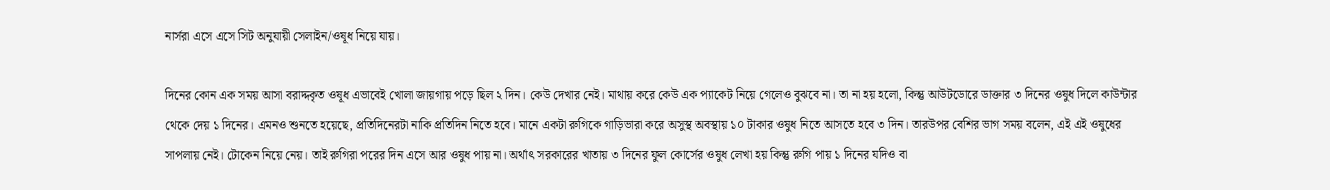নার্সরা এসে এসে সিট অনুযায়ী সেলাইন/ওষূধ নিয়ে যায়।

দিনের কোন এক সময় আসা বরাদ্দকৃত ওষূধ এভাবেই খোলা জায়গায় পড়ে ছিল ২ দিন। কেউ দেখার নেই। মাথায় করে কেউ এক প্যাকেট নিয়ে গেলেও বুঝবে না। তা না হয় হলো, কিন্তু আউটডোরে ডাক্তার ৩ দিনের ওষুধ দিলে কাউন্টার থেকে দেয় ১ দিনের। এমনও শুনতে হয়েছে, প্রতিদিনেরটা নাকি প্রতিদিন নিতে হবে। মানে একটা রুগিকে গাড়িভারা করে অসুস্থ অবস্থায় ১০ টাকার ওষুধ নিতে আসতে হবে ৩ দিন। তারউপর বেশির ভাগ সময় বলেন, এই এই ওষুধের সাপলায় নেই। টোকেন নিয়ে নেয়। তাই রুগিরা পরের দিন এসে আর ওষুধ পায় না। অর্থাৎ সরকারের খাতায় ৩ দিনের ফুল কোর্সের ওষুধ লেখা হয় কিন্তু রুগি পায় ১ দিনের যদিও বা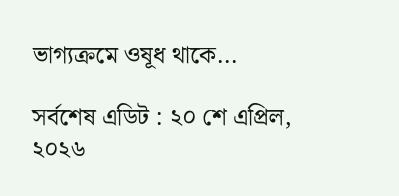ভাগ্যক্রমে ওষূধ থাকে...

সর্বশেষ এডিট : ২০ শে এপ্রিল, ২০২৬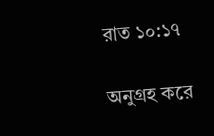রাত ১০:১৭

অনুগ্রহ করে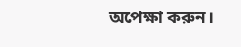অপেক্ষা করুন।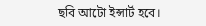ছবি আটো ইন্সার্ট হবে।